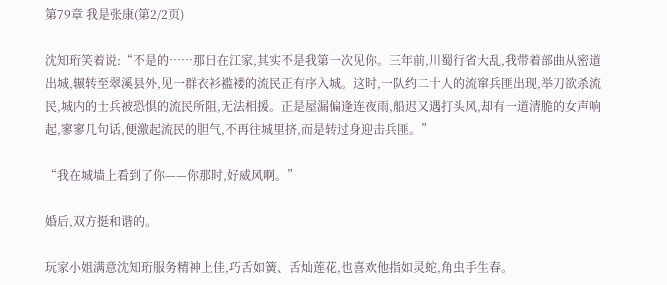第79章 我是张康(第2/2页)

沈知珩笑着说:“不是的……那日在江家,其实不是我第一次见你。三年前,川蜀行省大乱,我带着部曲从密道出城,辗转至翠溪县外,见一群衣衫褴褛的流民正有序入城。这时,一队约二十人的流窜兵匪出现,举刀欲杀流民,城内的士兵被恐惧的流民所阻,无法相援。正是屋漏偏逢连夜雨,船迟又遇打头风,却有一道清脆的女声响起,寥寥几句话,便激起流民的胆气,不再往城里挤,而是转过身迎击兵匪。”

“我在城墙上看到了你——你那时,好威风啊。”

婚后,双方挺和谐的。

玩家小姐满意沈知珩服务精神上佳,巧舌如簧、舌灿莲花,也喜欢他指如灵蛇,角虫手生春。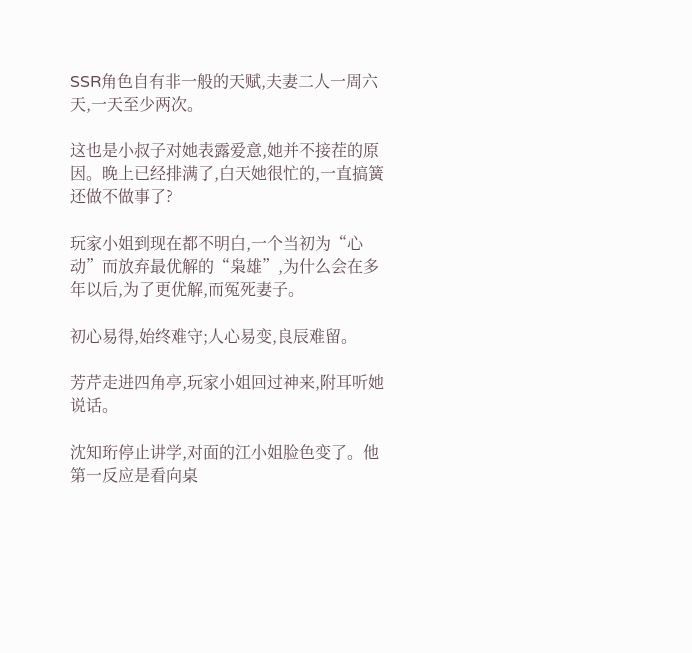SSR角色自有非一般的天赋,夫妻二人一周六天,一天至少两次。

这也是小叔子对她表露爱意,她并不接茬的原因。晚上已经排满了,白天她很忙的,一直搞簧还做不做事了?

玩家小姐到现在都不明白,一个当初为“心动”而放弃最优解的“枭雄”,为什么会在多年以后,为了更优解,而冤死妻子。

初心易得,始终难守;人心易变,良辰难留。

芳芹走进四角亭,玩家小姐回过神来,附耳听她说话。

沈知珩停止讲学,对面的江小姐脸色变了。他第一反应是看向桌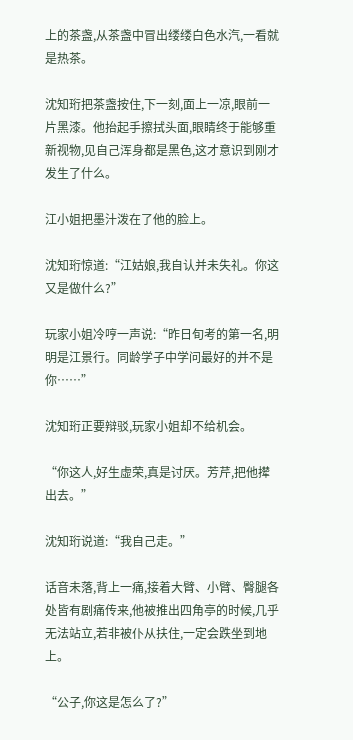上的茶盏,从茶盏中冒出缕缕白色水汽,一看就是热茶。

沈知珩把茶盏按住,下一刻,面上一凉,眼前一片黑漆。他抬起手擦拭头面,眼睛终于能够重新视物,见自己浑身都是黑色,这才意识到刚才发生了什么。

江小姐把墨汁泼在了他的脸上。

沈知珩惊道:“江姑娘,我自认并未失礼。你这又是做什么?”

玩家小姐冷哼一声说:“昨日旬考的第一名,明明是江景行。同龄学子中学问最好的并不是你……”

沈知珩正要辩驳,玩家小姐却不给机会。

“你这人,好生虚荣,真是讨厌。芳芹,把他撵出去。”

沈知珩说道:“我自己走。”

话音未落,背上一痛,接着大臂、小臂、臀腿各处皆有剧痛传来,他被推出四角亭的时候,几乎无法站立,若非被仆从扶住,一定会跌坐到地上。

“公子,你这是怎么了?”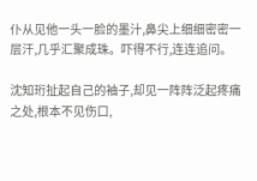仆从见他一头一脸的墨汁,鼻尖上细细密密一层汗,几乎汇聚成珠。吓得不行,连连追问。

沈知珩扯起自己的袖子,却见一阵阵泛起疼痛之处,根本不见伤口,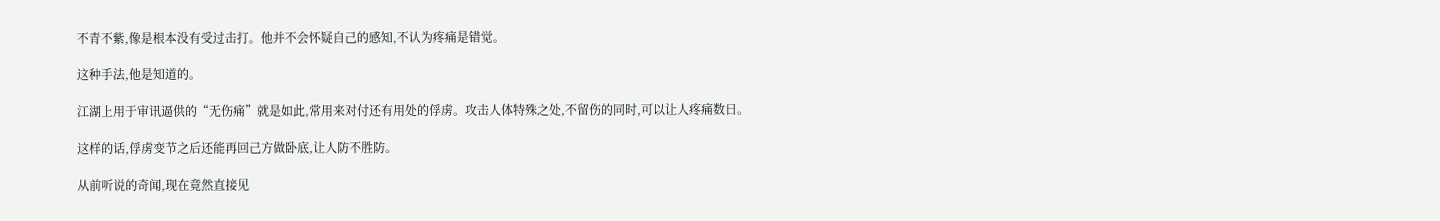不青不紫,像是根本没有受过击打。他并不会怀疑自己的感知,不认为疼痛是错觉。

这种手法,他是知道的。

江湖上用于审讯逼供的“无伤痛”就是如此,常用来对付还有用处的俘虏。攻击人体特殊之处,不留伤的同时,可以让人疼痛数日。

这样的话,俘虏变节之后还能再回己方做卧底,让人防不胜防。

从前听说的奇闻,现在竟然直接见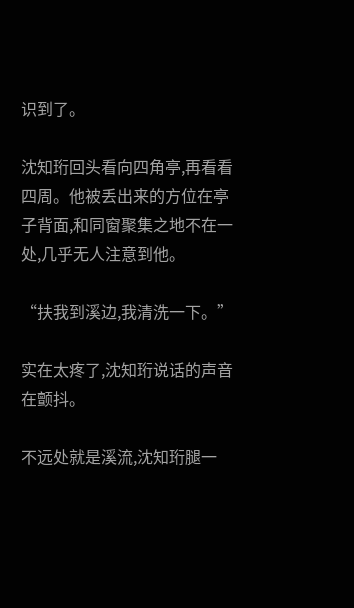识到了。

沈知珩回头看向四角亭,再看看四周。他被丢出来的方位在亭子背面,和同窗聚集之地不在一处,几乎无人注意到他。

“扶我到溪边,我清洗一下。”

实在太疼了,沈知珩说话的声音在颤抖。

不远处就是溪流,沈知珩腿一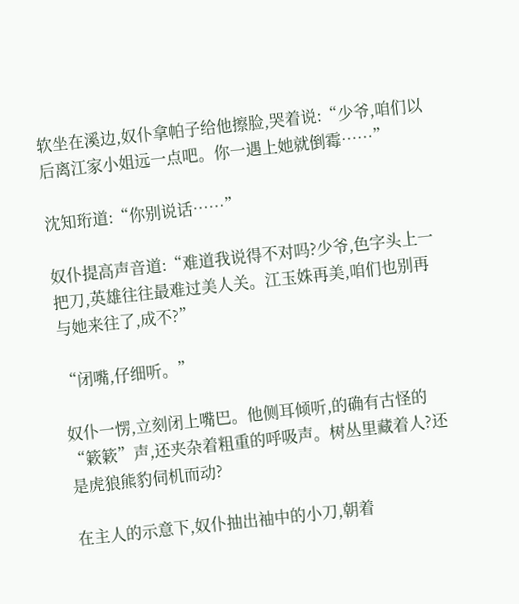软坐在溪边,奴仆拿帕子给他擦脸,哭着说:“少爷,咱们以后离江家小姐远一点吧。你一遇上她就倒霉……”

沈知珩道:“你别说话……”

奴仆提高声音道:“难道我说得不对吗?少爷,色字头上一把刀,英雄往往最难过美人关。江玉姝再美,咱们也别再与她来往了,成不?”

“闭嘴,仔细听。”

奴仆一愣,立刻闭上嘴巴。他侧耳倾听,的确有古怪的“簌簌”声,还夹杂着粗重的呼吸声。树丛里藏着人?还是虎狼熊豹伺机而动?

在主人的示意下,奴仆抽出袖中的小刀,朝着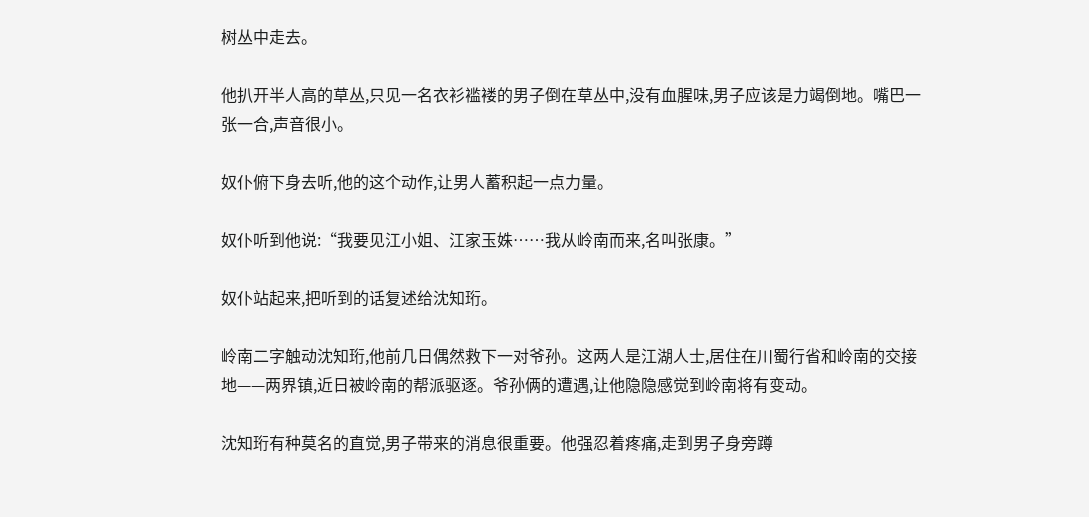树丛中走去。

他扒开半人高的草丛,只见一名衣衫褴褛的男子倒在草丛中,没有血腥味,男子应该是力竭倒地。嘴巴一张一合,声音很小。

奴仆俯下身去听,他的这个动作,让男人蓄积起一点力量。

奴仆听到他说:“我要见江小姐、江家玉姝……我从岭南而来,名叫张康。”

奴仆站起来,把听到的话复述给沈知珩。

岭南二字触动沈知珩,他前几日偶然救下一对爷孙。这两人是江湖人士,居住在川蜀行省和岭南的交接地——两界镇,近日被岭南的帮派驱逐。爷孙俩的遭遇,让他隐隐感觉到岭南将有变动。

沈知珩有种莫名的直觉,男子带来的消息很重要。他强忍着疼痛,走到男子身旁蹲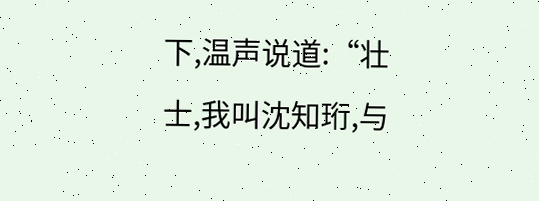下,温声说道:“壮士,我叫沈知珩,与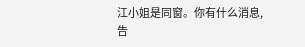江小姐是同窗。你有什么消息,告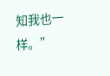知我也一样。”